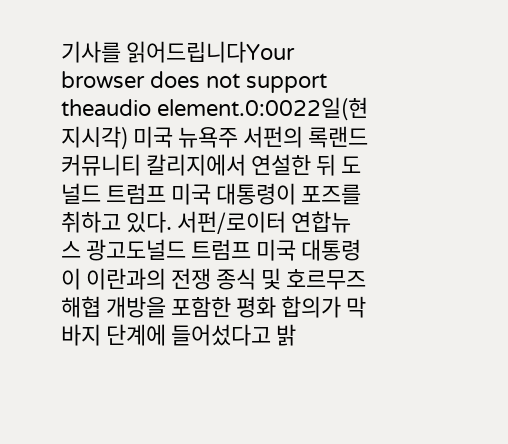기사를 읽어드립니다Your browser does not support theaudio element.0:0022일(현지시각) 미국 뉴욕주 서펀의 록랜드 커뮤니티 칼리지에서 연설한 뒤 도널드 트럼프 미국 대통령이 포즈를 취하고 있다. 서펀/로이터 연합뉴스 광고도널드 트럼프 미국 대통령이 이란과의 전쟁 종식 및 호르무즈해협 개방을 포함한 평화 합의가 막바지 단계에 들어섰다고 밝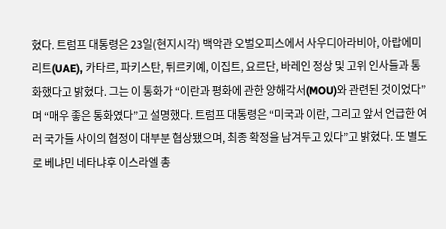혔다. 트럼프 대통령은 23일(현지시각) 백악관 오벌오피스에서 사우디아라비아, 아랍에미리트(UAE), 카타르, 파키스탄, 튀르키예, 이집트, 요르단, 바레인 정상 및 고위 인사들과 통화했다고 밝혔다. 그는 이 통화가 “이란과 평화에 관한 양해각서(MOU)와 관련된 것이었다”며 “매우 좋은 통화였다”고 설명했다. 트럼프 대통령은 “미국과 이란, 그리고 앞서 언급한 여러 국가들 사이의 협정이 대부분 협상됐으며, 최종 확정을 남겨두고 있다”고 밝혔다. 또 별도로 베냐민 네타냐후 이스라엘 총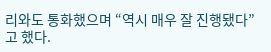리와도 통화했으며 “역시 매우 잘 진행됐다”고 했다.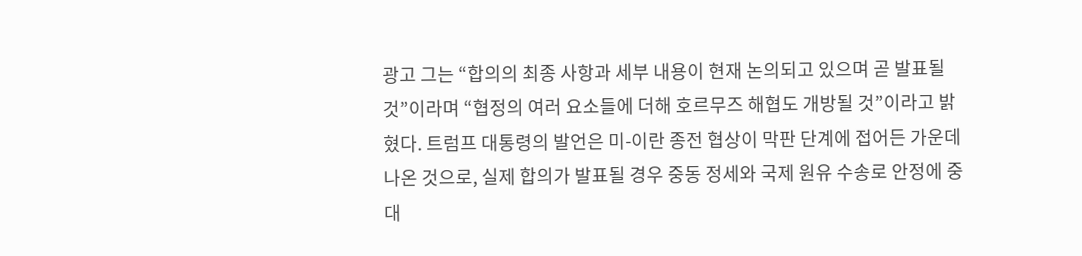광고 그는 “합의의 최종 사항과 세부 내용이 현재 논의되고 있으며 곧 발표될 것”이라며 “협정의 여러 요소들에 더해 호르무즈 해협도 개방될 것”이라고 밝혔다. 트럼프 대통령의 발언은 미-이란 종전 협상이 막판 단계에 접어든 가운데 나온 것으로, 실제 합의가 발표될 경우 중동 정세와 국제 원유 수송로 안정에 중대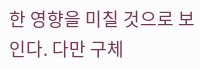한 영향을 미칠 것으로 보인다. 다만 구체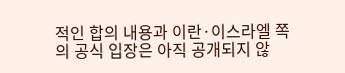적인 합의 내용과 이란·이스라엘 쪽의 공식 입장은 아직 공개되지 않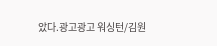았다.광고광고 워싱턴/김원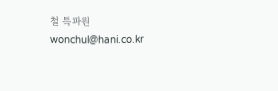철 특파원 wonchul@hani.co.kr